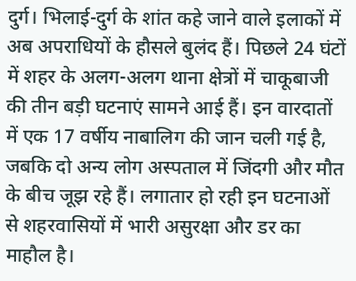दुर्ग। भिलाई-दुर्ग के शांत कहे जाने वाले इलाकों में अब अपराधियों के हौसले बुलंद हैं। पिछले 24 घंटों में शहर के अलग-अलग थाना क्षेत्रों में चाकूबाजी की तीन बड़ी घटनाएं सामने आई हैं। इन वारदातों में एक 17 वर्षीय नाबालिग की जान चली गई है, जबकि दो अन्य लोग अस्पताल में जिंदगी और मौत के बीच जूझ रहे हैं। लगातार हो रही इन घटनाओं से शहरवासियों में भारी असुरक्षा और डर का माहौल है।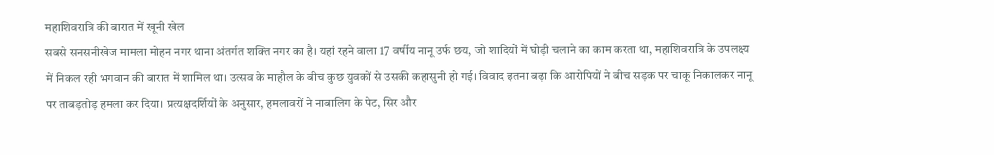महाशिवरात्रि की बारात में खूनी खेल
सबसे सनसनीखेज मामला मोहन नगर थाना अंतर्गत शक्ति नगर का है। यहां रहने वाला 17 वर्षीय नानू उर्फ छय, जो शादियों में घोड़ी चलाने का काम करता था, महाशिवरात्रि के उपलक्ष्य में निकल रही भगवान की बारात में शामिल था। उत्सव के माहौल के बीच कुछ युवकों से उसकी कहासुनी हो गई। विवाद इतना बढ़ा कि आरोपियों ने बीच सड़क पर चाकू निकालकर नानू पर ताबड़तोड़ हमला कर दिया। प्रत्यक्षदर्शियों के अनुसार, हमलावरों ने नाबालिग के पेट, सिर और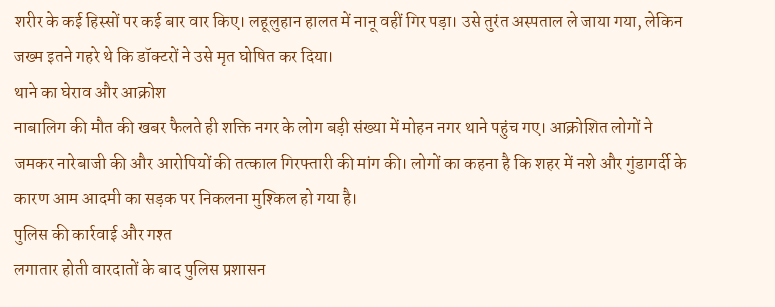शरीर के कई हिस्सों पर कई बार वार किए। लहूलुहान हालत में नानू वहीं गिर पड़ा। उसे तुरंत अस्पताल ले जाया गया, लेकिन जख्म इतने गहरे थे कि डॉक्टरों ने उसे मृत घोषित कर दिया।
थाने का घेराव और आक्रोश
नाबालिग की मौत की खबर फैलते ही शक्ति नगर के लोग बड़ी संख्या में मोहन नगर थाने पहुंच गए। आक्रोशित लोगों ने जमकर नारेबाजी की और आरोपियों की तत्काल गिरफ्तारी की मांग की। लोगों का कहना है कि शहर में नशे और गुंडागर्दी के कारण आम आदमी का सड़क पर निकलना मुश्किल हो गया है।
पुलिस की कार्रवाई और गश्त
लगातार होती वारदातों के बाद पुलिस प्रशासन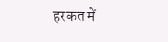हरकत में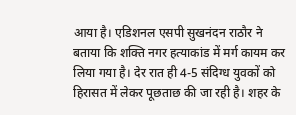आया है। एडिशनल एसपी सुखनंदन राठौर ने बताया कि शक्ति नगर हत्याकांड में मर्ग कायम कर लिया गया है। देर रात ही 4-5 संदिग्ध युवकों को हिरासत में लेकर पूछताछ की जा रही है। शहर के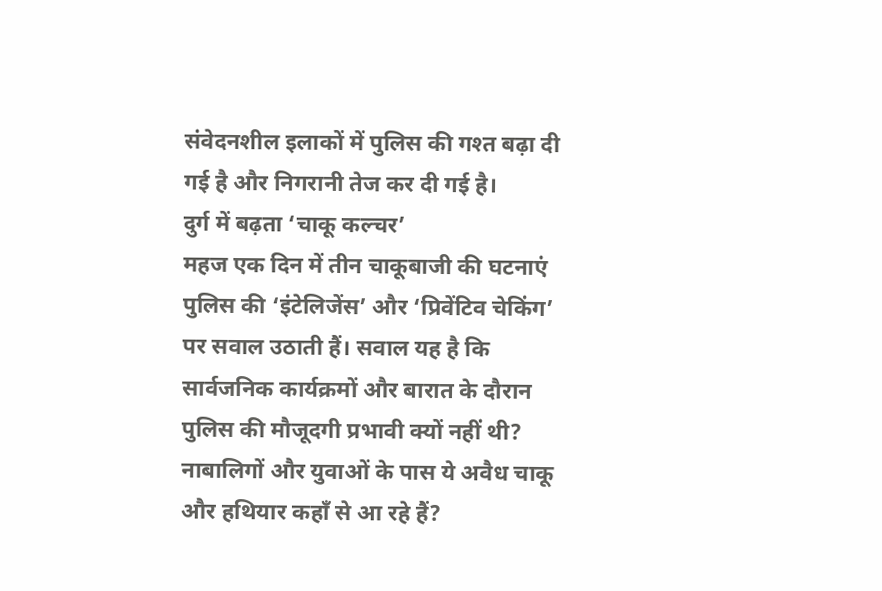संवेदनशील इलाकों में पुलिस की गश्त बढ़ा दी गई है और निगरानी तेज कर दी गई है।
दुर्ग में बढ़ता ‘चाकू कल्चर’
महज एक दिन में तीन चाकूबाजी की घटनाएं पुलिस की ‘इंटेलिजेंस’ और ‘प्रिवेंटिव चेकिंग’ पर सवाल उठाती हैं। सवाल यह है कि सार्वजनिक कार्यक्रमों और बारात के दौरान पुलिस की मौजूदगी प्रभावी क्यों नहीं थी? नाबालिगों और युवाओं के पास ये अवैध चाकू और हथियार कहाँ से आ रहे हैं?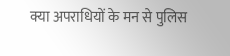क्या अपराधियों के मन से पुलिस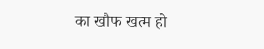का खौफ खत्म हो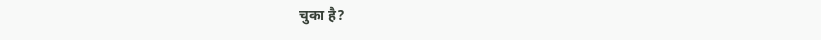चुका है?